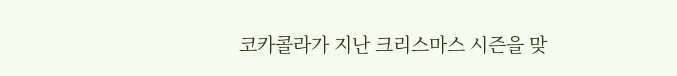코카콜라가 지난 크리스마스 시즌을 맞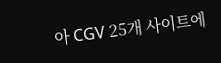아 CGV 25개 사이트에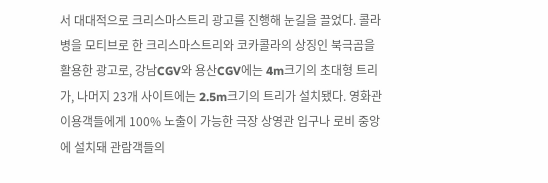서 대대적으로 크리스마스트리 광고를 진행해 눈길을 끌었다. 콜라병을 모티브로 한 크리스마스트리와 코카콜라의 상징인 북극곰을 활용한 광고로, 강남CGV와 용산CGV에는 4m크기의 초대형 트리가, 나머지 23개 사이트에는 2.5m크기의 트리가 설치됐다. 영화관 이용객들에게 100% 노출이 가능한 극장 상영관 입구나 로비 중앙에 설치돼 관람객들의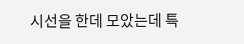시선을 한데 모았는데 특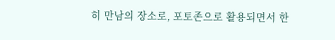히 만남의 장소로, 포토존으로 활용되면서 한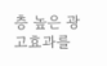층 높은 광고효과를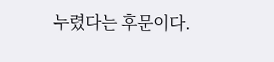누렸다는 후문이다.